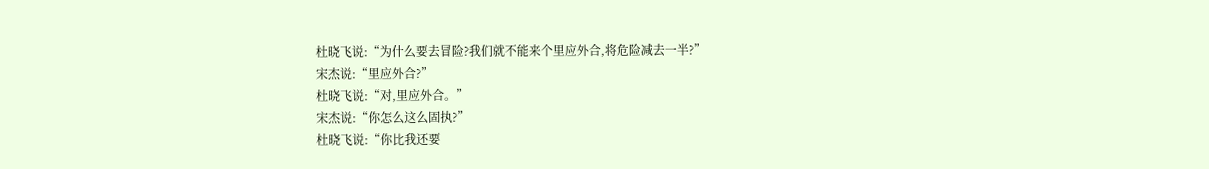杜晓飞说:“为什么要去冒险?我们就不能来个里应外合,将危险减去一半?”
宋杰说:“里应外合?”
杜晓飞说:“对,里应外合。”
宋杰说:“你怎么这么固执?”
杜晓飞说:“你比我还要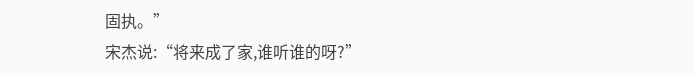固执。”
宋杰说:“将来成了家,谁听谁的呀?”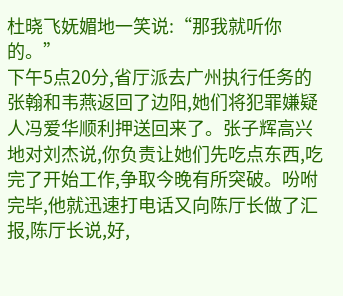杜晓飞妩媚地一笑说:“那我就听你的。”
下午5点20分,省厅派去广州执行任务的张翰和韦燕返回了边阳,她们将犯罪嫌疑人冯爱华顺利押送回来了。张子辉高兴地对刘杰说,你负责让她们先吃点东西,吃完了开始工作,争取今晚有所突破。吩咐完毕,他就迅速打电话又向陈厅长做了汇报,陈厅长说,好,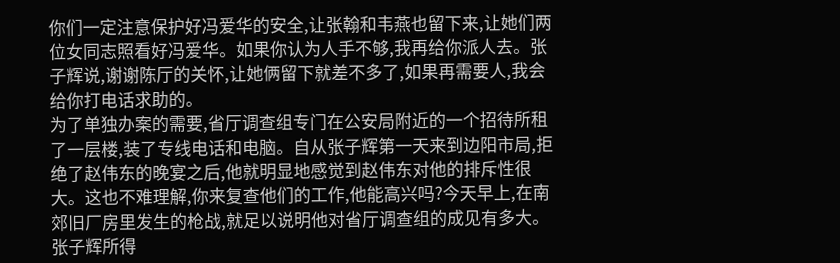你们一定注意保护好冯爱华的安全,让张翰和韦燕也留下来,让她们两位女同志照看好冯爱华。如果你认为人手不够,我再给你派人去。张子辉说,谢谢陈厅的关怀,让她俩留下就差不多了,如果再需要人,我会给你打电话求助的。
为了单独办案的需要,省厅调查组专门在公安局附近的一个招待所租了一层楼,装了专线电话和电脑。自从张子辉第一天来到边阳市局,拒绝了赵伟东的晚宴之后,他就明显地感觉到赵伟东对他的排斥性很大。这也不难理解,你来复查他们的工作,他能高兴吗?今天早上,在南郊旧厂房里发生的枪战,就足以说明他对省厅调查组的成见有多大。张子辉所得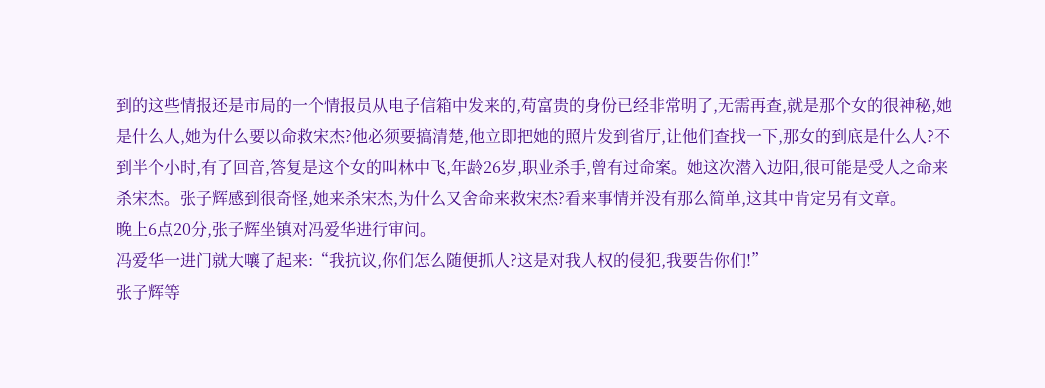到的这些情报还是市局的一个情报员从电子信箱中发来的,苟富贵的身份已经非常明了,无需再查,就是那个女的很神秘,她是什么人,她为什么要以命救宋杰?他必须要搞清楚,他立即把她的照片发到省厅,让他们查找一下,那女的到底是什么人?不到半个小时,有了回音,答复是这个女的叫林中飞,年龄26岁,职业杀手,曾有过命案。她这次潜入边阳,很可能是受人之命来杀宋杰。张子辉感到很奇怪,她来杀宋杰,为什么又舍命来救宋杰?看来事情并没有那么简单,这其中肯定另有文章。
晚上6点20分,张子辉坐镇对冯爱华进行审问。
冯爱华一进门就大嚷了起来:“我抗议,你们怎么随便抓人?这是对我人权的侵犯,我要告你们!”
张子辉等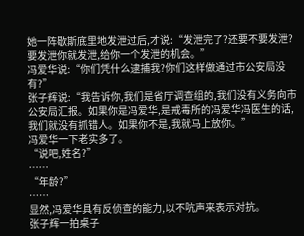她一阵歇斯底里地发泄过后,才说:“发泄完了?还要不要发泄?要发泄你就发泄,给你一个发泄的机会。”
冯爱华说:“你们凭什么逮捕我?你们这样做通过市公安局没有?”
张子辉说:“我告诉你,我们是省厅调查组的,我们没有义务向市公安局汇报。如果你是冯爱华,是戒毒所的冯爱华冯医生的话,我们就没有抓错人。如果你不是,我就马上放你。”
冯爱华一下老实多了。
“说吧,姓名?”
……
“年龄?”
……
显然,冯爱华具有反侦查的能力,以不吭声来表示对抗。
张子辉一拍桌子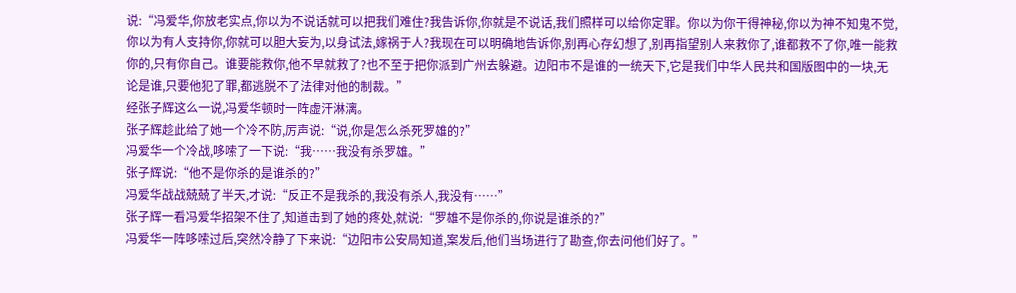说:“冯爱华,你放老实点,你以为不说话就可以把我们难住?我告诉你,你就是不说话,我们照样可以给你定罪。你以为你干得神秘,你以为神不知鬼不觉,你以为有人支持你,你就可以胆大妄为,以身试法,嫁祸于人?我现在可以明确地告诉你,别再心存幻想了,别再指望别人来救你了,谁都救不了你,唯一能救你的,只有你自己。谁要能救你,他不早就救了?也不至于把你派到广州去躲避。边阳市不是谁的一统天下,它是我们中华人民共和国版图中的一块,无论是谁,只要他犯了罪,都逃脱不了法律对他的制裁。”
经张子辉这么一说,冯爱华顿时一阵虚汗淋漓。
张子辉趁此给了她一个冷不防,厉声说:“说,你是怎么杀死罗雄的?”
冯爱华一个冷战,哆嗦了一下说:“我……我没有杀罗雄。”
张子辉说:“他不是你杀的是谁杀的?”
冯爱华战战兢兢了半天,才说:“反正不是我杀的,我没有杀人,我没有……”
张子辉一看冯爱华招架不住了,知道击到了她的疼处,就说:“罗雄不是你杀的,你说是谁杀的?”
冯爱华一阵哆嗦过后,突然冷静了下来说:“边阳市公安局知道,案发后,他们当场进行了勘查,你去问他们好了。”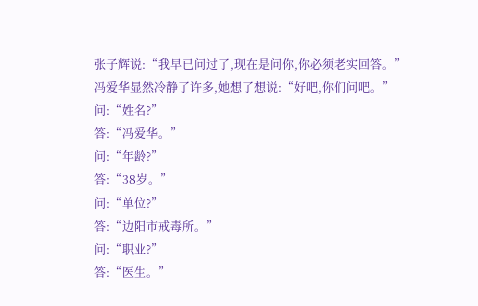张子辉说:“我早已问过了,现在是问你,你必须老实回答。”
冯爱华显然冷静了许多,她想了想说:“好吧,你们问吧。”
问:“姓名?”
答:“冯爱华。”
问:“年龄?”
答:“38岁。”
问:“单位?”
答:“边阳市戒毒所。”
问:“职业?”
答:“医生。”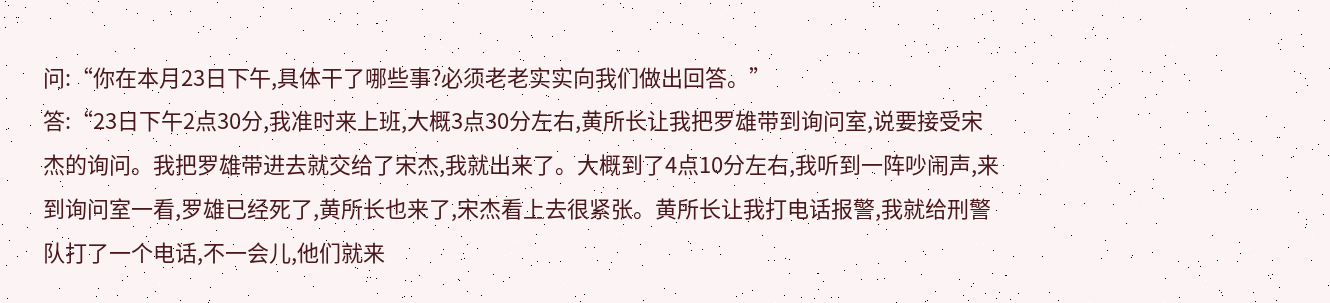问:“你在本月23日下午,具体干了哪些事?必须老老实实向我们做出回答。”
答:“23日下午2点30分,我准时来上班,大概3点30分左右,黄所长让我把罗雄带到询问室,说要接受宋杰的询问。我把罗雄带进去就交给了宋杰,我就出来了。大概到了4点10分左右,我听到一阵吵闹声,来到询问室一看,罗雄已经死了,黄所长也来了,宋杰看上去很紧张。黄所长让我打电话报警,我就给刑警队打了一个电话,不一会儿,他们就来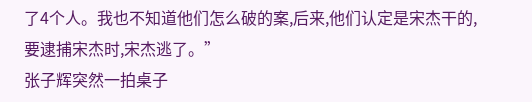了4个人。我也不知道他们怎么破的案,后来,他们认定是宋杰干的,要逮捕宋杰时,宋杰逃了。”
张子辉突然一拍桌子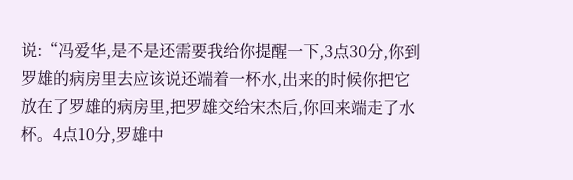说:“冯爱华,是不是还需要我给你提醒一下,3点30分,你到罗雄的病房里去应该说还端着一杯水,出来的时候你把它放在了罗雄的病房里,把罗雄交给宋杰后,你回来端走了水杯。4点10分,罗雄中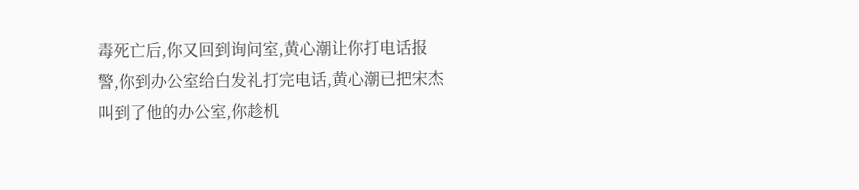毒死亡后,你又回到询问室,黄心潮让你打电话报警,你到办公室给白发礼打完电话,黄心潮已把宋杰叫到了他的办公室,你趁机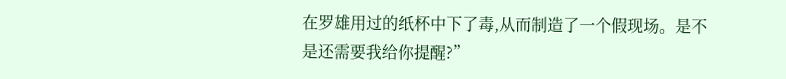在罗雄用过的纸杯中下了毒,从而制造了一个假现场。是不是还需要我给你提醒?”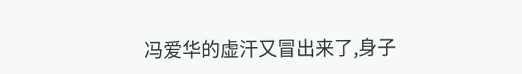冯爱华的虚汗又冒出来了,身子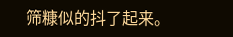筛糠似的抖了起来。